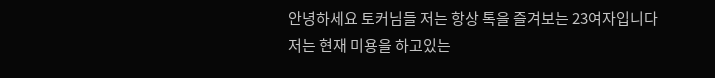안녕하세요 토커님들 저는 항상 톡을 즐겨보는 23여자입니다
저는 현재 미용을 하고있는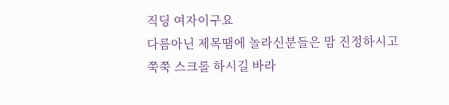직딩 여자이구요
다름아닌 제목땜에 놀라신분들은 맘 진정하시고
쭉쭉 스크롤 하시길 바라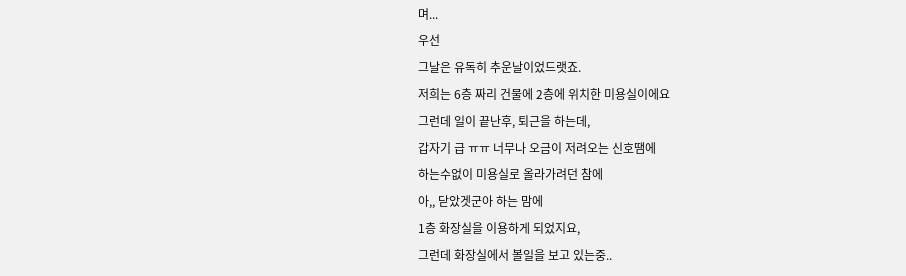며...
우선
그날은 유독히 추운날이었드랫죠.
저희는 6층 짜리 건물에 2층에 위치한 미용실이에요
그런데 일이 끝난후, 퇴근을 하는데,
갑자기 급 ㅠㅠ 너무나 오금이 저려오는 신호땜에
하는수없이 미용실로 올라가려던 참에
아,, 닫았겟군아 하는 맘에
1층 화장실을 이용하게 되었지요,
그런데 화장실에서 볼일을 보고 있는중..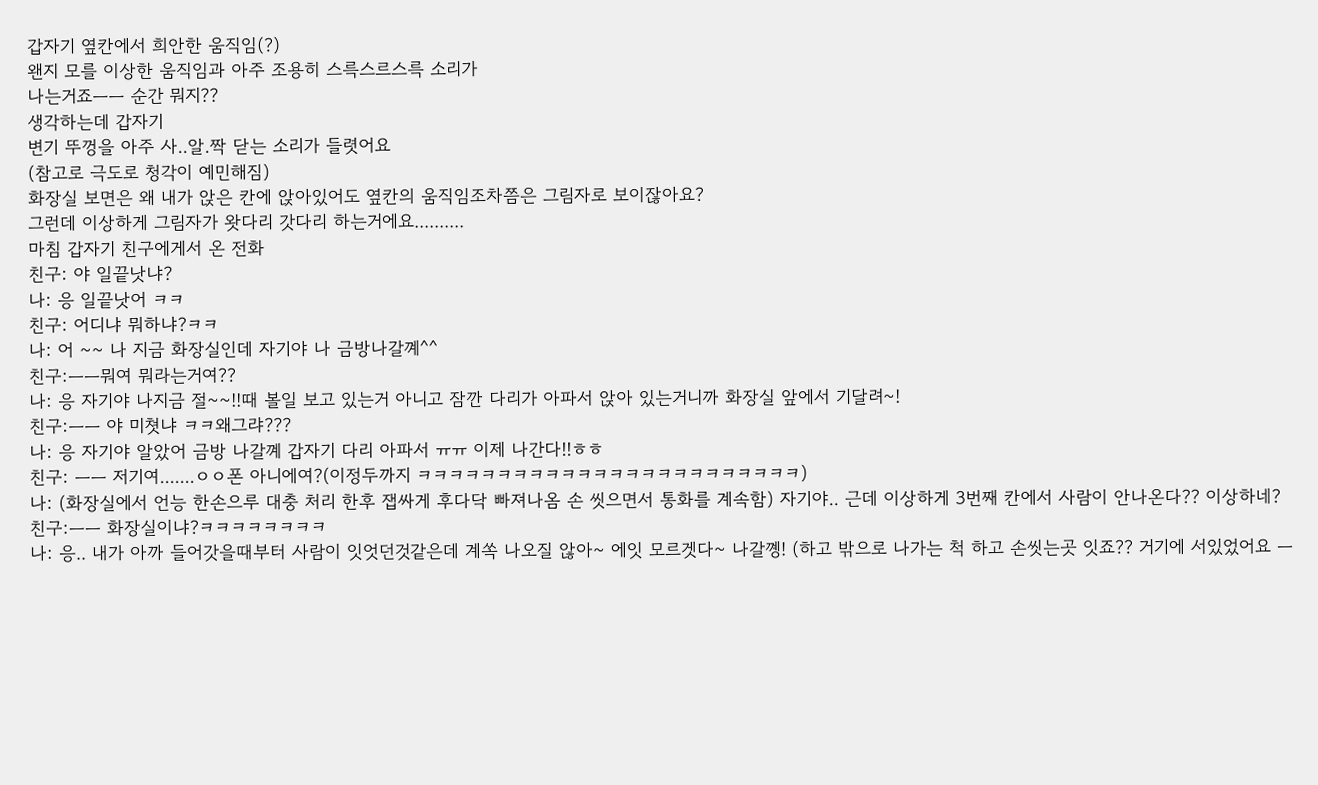갑자기 옆칸에서 희안한 움직임(?)
왠지 모를 이상한 움직임과 아주 조용히 스륵스르스륵 소리가
나는거죠ㅡㅡ 순간 뭐지??
생각하는데 갑자기
변기 뚜껑을 아주 사..알.짝 닫는 소리가 들렷어요
(참고로 극도로 청각이 예민해짐)
화장실 보면은 왜 내가 앉은 칸에 앉아있어도 옆칸의 움직임조차쯤은 그림자로 보이잖아요?
그런데 이상하게 그림자가 왓다리 갓다리 하는거에요..........
마침 갑자기 친구에게서 온 전화
친구: 야 일끝낫냐?
나: 응 일끝낫어 ㅋㅋ
친구: 어디냐 뭐하냐?ㅋㅋ
나: 어 ~~ 나 지금 화장실인데 자기야 나 금방나갈꼐^^
친구:ㅡㅡ뭐여 뭐라는거여??
나: 응 자기야 나지금 절~~!!때 볼일 보고 있는거 아니고 잠깐 다리가 아파서 앉아 있는거니까 화장실 앞에서 기달려~!
친구:ㅡㅡ 야 미쳣냐 ㅋㅋ왜그랴???
나: 응 자기야 알았어 금방 나갈꼐 갑자기 다리 아파서 ㅠㅠ 이제 나간다!!ㅎㅎ
친구: ㅡㅡ 저기여.......ㅇㅇ폰 아니에여?(이정두까지 ㅋㅋㅋㅋㅋㅋㅋㅋㅋㅋㅋㅋㅋㅋㅋㅋㅋㅋㅋㅋㅋㅋㅋㅋ)
나: (화장실에서 언능 한손으루 대충 처리 한후 잽싸게 후다닥 빠져나옴 손 씻으면서 통화를 계속함) 자기야.. 근데 이상하게 3번째 칸에서 사람이 안나온다?? 이상하네?
친구:ㅡㅡ 화장실이냐?ㅋㅋㅋㅋㅋㅋㅋㅋ
나: 응.. 내가 아까 들어갓을때부터 사람이 잇엇던것같은데 계쏙 나오질 않아~ 에잇 모르겟다~ 나갈꼥! (하고 밖으로 나가는 척 하고 손씻는곳 잇죠?? 거기에 서있었어요 ㅡ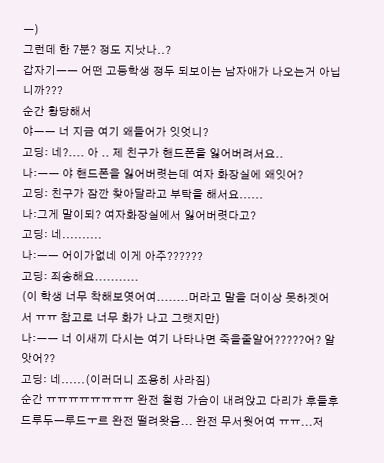ㅡ)
그런데 한 7분? 정도 지낫나..?
갑자기ㅡㅡ 어떤 고등학생 정두 되보이는 남자애가 나오는거 아닙니까???
순간 황당해서
야ㅡㅡ 너 지금 여기 왜들어가 잇엇니?
고딩: 네?.... 아 .. 제 친구가 핸드폰을 잃어버려서요..
나:ㅡㅡ 야 핸드폰을 잃어버렷는데 여자 화장실에 왜잇어?
고딩: 친구가 잠깐 찾아달라고 부탁을 해서요......
나:그게 말이되? 여자화장실에서 잃어버렷다고?
고딩: 네..........
나:ㅡㅡ 어이가없네 이게 아주??????
고딩: 죄송해요...........
(이 학생 너무 착해보엿어여........머라고 말을 더이상 못하겟어서 ㅠㅠ 참고로 너무 화가 나고 그랫지만)
나:ㅡㅡ 너 이새끼 다시는 여기 나타나면 죽을줄알어?????어? 알앗어??
고딩: 네......(이러더니 조용히 사라짐)
순간 ㅠㅠㅠㅠㅠㅠㅠㅠ 완전 철컹 가슴이 내려앉고 다리가 후들후드루두ㅡ루드ㅜ르 완전 떨려왓음... 완전 무서웟어여 ㅠㅠ...저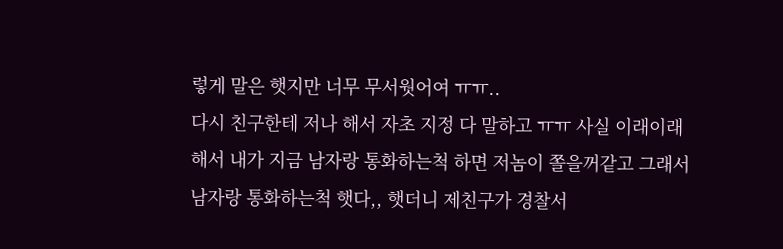렇게 말은 햇지만 너무 무서웟어여 ㅠㅠ..
다시 친구한테 저나 해서 자초 지정 다 말하고 ㅠㅠ 사실 이래이래해서 내가 지금 남자랑 통화하는척 하면 저놈이 쫄을꺼같고 그래서 남자랑 통화하는척 햇다,, 햇더니 제친구가 경찰서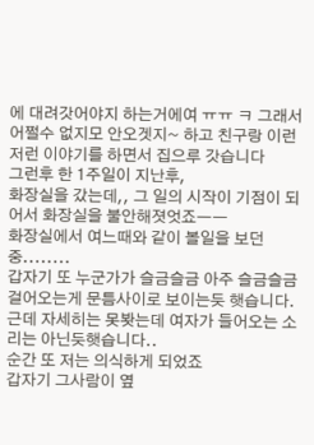에 대려갓어야지 하는거에여 ㅠㅠ ㅋ 그래서 어쩔수 없지모 안오겟지~ 하고 친구랑 이런저런 이야기를 하면서 집으루 갓습니다
그런후 한 1주일이 지난후,
화장실을 갔는데,, 그 일의 시작이 기점이 되어서 화장실을 불안해졋엇죠ㅡㅡ
화장실에서 여느때와 같이 볼일을 보던중........
갑자기 또 누군가가 슬금슬금 아주 슬금슬금 걸어오는게 문틈사이로 보이는듯 햇습니다. 근데 자세히는 못봣는데 여자가 들어오는 소리는 아닌듯햇습니다..
순간 또 저는 의식하게 되었죠
갑자기 그사람이 옆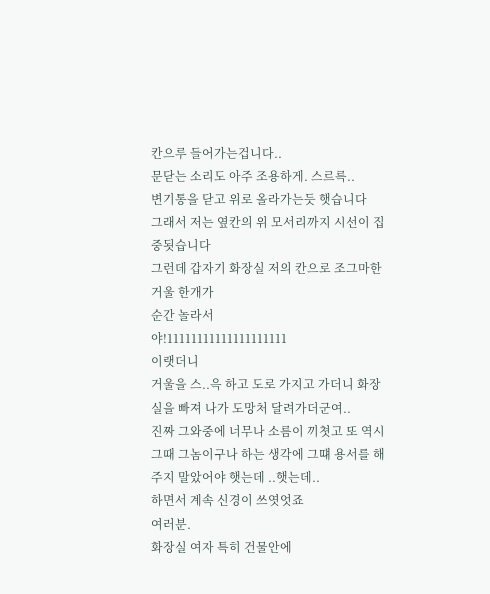칸으루 들어가는겁니다..
문닫는 소리도 아주 조용하게. 스르륵..
변기통을 닫고 위로 올라가는듯 햇습니다
그래서 저는 옆칸의 위 모서리까지 시선이 집중됫습니다
그런데 갑자기 화장실 저의 칸으로 조그마한 거울 한개가
순간 놀라서
야!11111111111111111111
이랫더니
거울을 스..윽 하고 도로 가지고 가더니 화장실을 빠져 나가 도망처 달려가더군여..
진짜 그와중에 너무나 소름이 끼쳣고 또 역시 그때 그놈이구나 하는 생각에 그떄 용서를 해주지 말았어야 햇는데 ..햇는데..
하면서 계속 신경이 쓰엿엇죠
여러분.
화장실 여자 특히 건물안에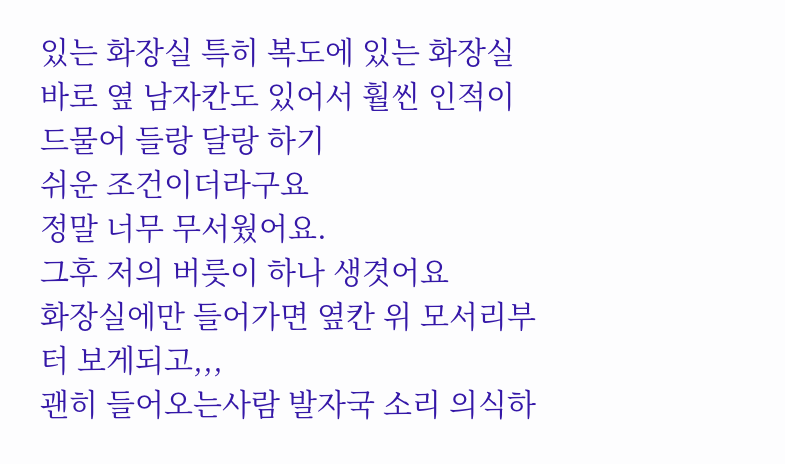있는 화장실 특히 복도에 있는 화장실
바로 옆 남자칸도 있어서 훨씬 인적이 드물어 들랑 달랑 하기
쉬운 조건이더라구요
정말 너무 무서웠어요.
그후 저의 버릇이 하나 생겻어요
화장실에만 들어가면 옆칸 위 모서리부터 보게되고,,,
괜히 들어오는사람 발자국 소리 의식하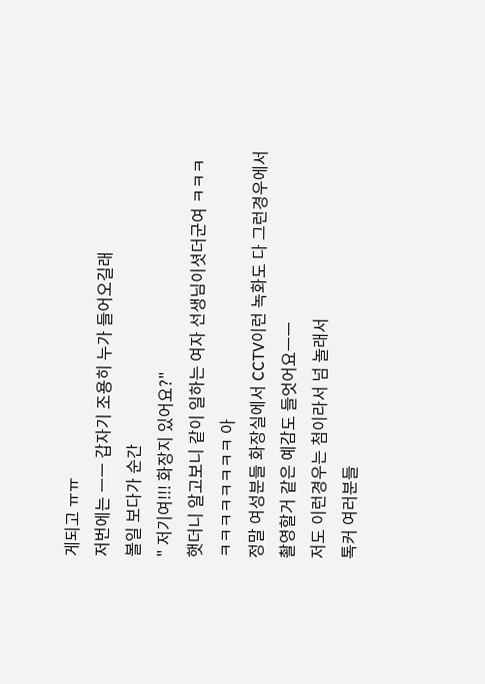게되고 ㅠㅠ
저번에는 ㅡㅡ 갑자기 조용히 누가 들어오길래
볼일 보다가 순간
" 저기여!!! 화장지 있어요?"
햇더니 알고보니 같이 일하는 여자 선생님이셧더군여 ㅋㅋㅋㅋㅋㅋㅋㅋㅋㅋㅋ 아
정말 여성분들 화장실에서 CCTV이런 녹화도 다 그런경우에서
촬영할거 같은 예감도 들엇어요ㅡㅡ
저도 이런경우는 첨이라서 넘 놀래서
톡커 여러분들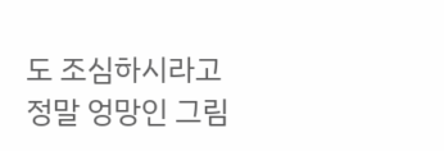도 조심하시라고 정말 엉망인 그림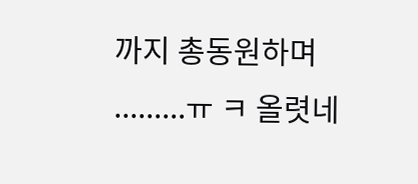까지 총동원하며 .........ㅠ ㅋ 올렷네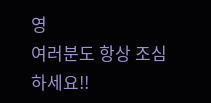영
여러분도 항상 조심하세요!!